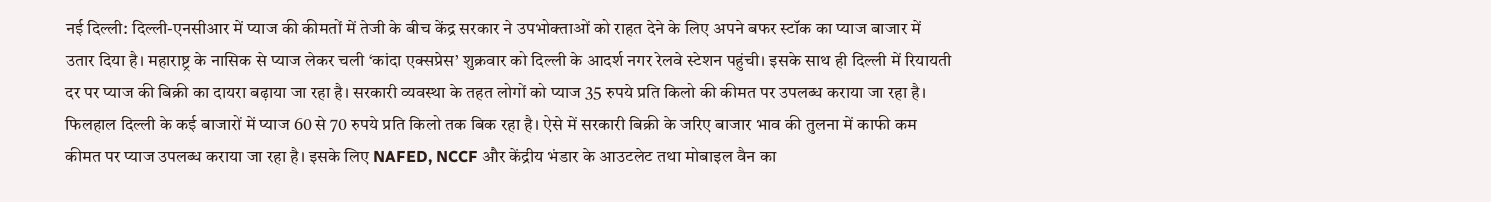नई दिल्ली: दिल्ली-एनसीआर में प्याज की कीमतों में तेजी के बीच केंद्र सरकार ने उपभोक्ताओं को राहत देने के लिए अपने बफर स्टॉक का प्याज बाजार में उतार दिया है। महाराष्ट्र के नासिक से प्याज लेकर चली ‘कांदा एक्सप्रेस’ शुक्रवार को दिल्ली के आदर्श नगर रेलवे स्टेशन पहुंची। इसके साथ ही दिल्ली में रियायती दर पर प्याज की बिक्री का दायरा बढ़ाया जा रहा है। सरकारी व्यवस्था के तहत लोगों को प्याज 35 रुपये प्रति किलो की कीमत पर उपलब्ध कराया जा रहा है।
फिलहाल दिल्ली के कई बाजारों में प्याज 60 से 70 रुपये प्रति किलो तक बिक रहा है। ऐसे में सरकारी बिक्री के जरिए बाजार भाव की तुलना में काफी कम कीमत पर प्याज उपलब्ध कराया जा रहा है। इसके लिए NAFED, NCCF और केंद्रीय भंडार के आउटलेट तथा मोबाइल वैन का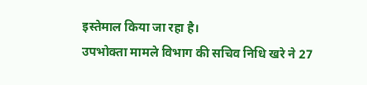इस्तेमाल किया जा रहा है।
उपभोक्ता मामले विभाग की सचिव निधि खरे ने 27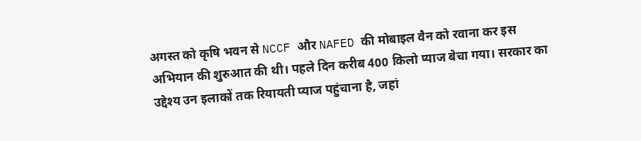अगस्त को कृषि भवन से NCCF और NAFED की मोबाइल वैन को रवाना कर इस अभियान की शुरुआत की थी। पहले दिन करीब 400 किलो प्याज बेचा गया। सरकार का उद्देश्य उन इलाकों तक रियायती प्याज पहुंचाना है, जहां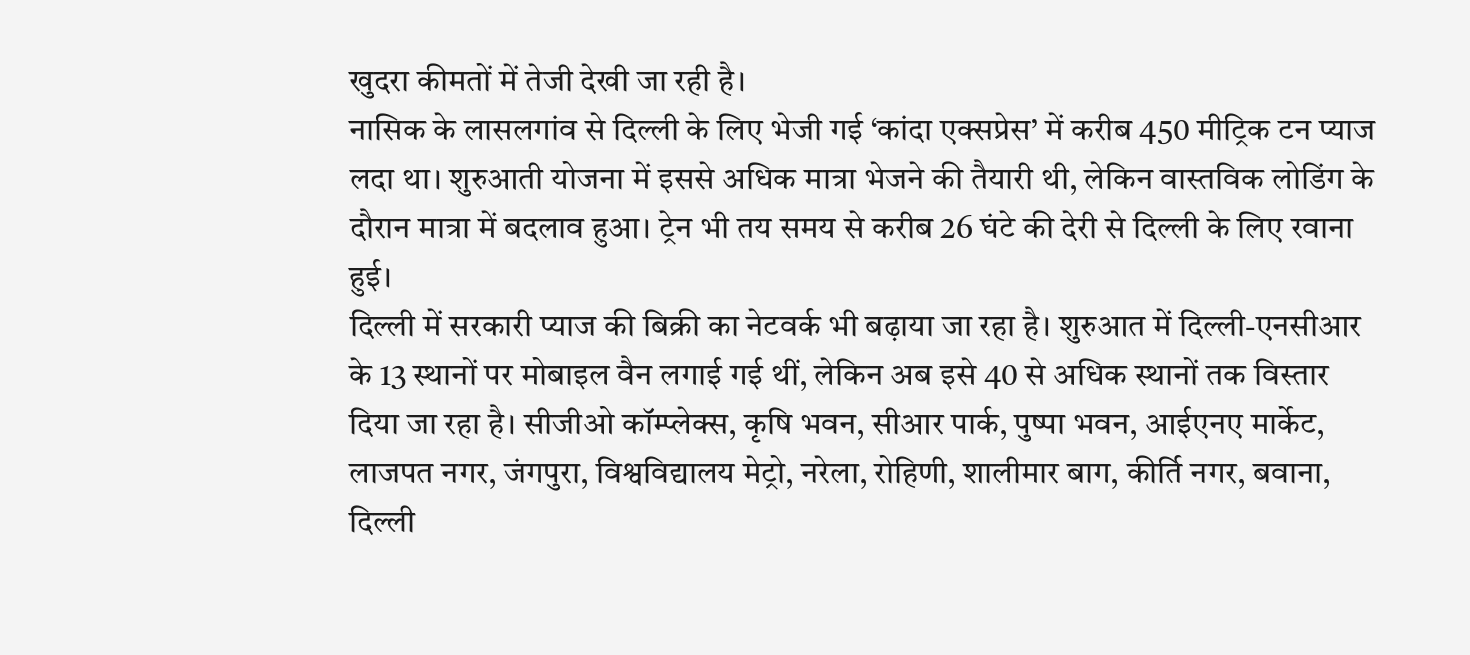खुदरा कीमतों में तेजी देखी जा रही है।
नासिक के लासलगांव से दिल्ली के लिए भेजी गई ‘कांदा एक्सप्रेस’ में करीब 450 मीट्रिक टन प्याज लदा था। शुरुआती योजना में इससे अधिक मात्रा भेजने की तैयारी थी, लेकिन वास्तविक लोडिंग के दौरान मात्रा में बदलाव हुआ। ट्रेन भी तय समय से करीब 26 घंटे की देरी से दिल्ली के लिए रवाना हुई।
दिल्ली में सरकारी प्याज की बिक्री का नेटवर्क भी बढ़ाया जा रहा है। शुरुआत में दिल्ली-एनसीआर के 13 स्थानों पर मोबाइल वैन लगाई गई थीं, लेकिन अब इसे 40 से अधिक स्थानों तक विस्तार दिया जा रहा है। सीजीओ कॉम्प्लेक्स, कृषि भवन, सीआर पार्क, पुष्पा भवन, आईएनए मार्केट, लाजपत नगर, जंगपुरा, विश्वविद्यालय मेट्रो, नरेला, रोहिणी, शालीमार बाग, कीर्ति नगर, बवाना, दिल्ली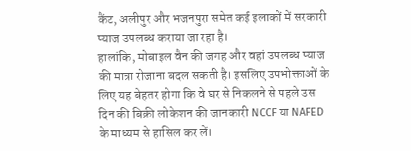कैंट, अलीपुर और भजनपुरा समेत कई इलाकों में सरकारी प्याज उपलब्ध कराया जा रहा है।
हालांकि, मोबाइल वैन की जगह और वहां उपलब्ध प्याज की मात्रा रोजाना बदल सकती है। इसलिए उपभोक्ताओं के लिए यह बेहतर होगा कि वे घर से निकलने से पहले उस दिन की बिक्री लोकेशन की जानकारी NCCF या NAFED के माध्यम से हासिल कर लें।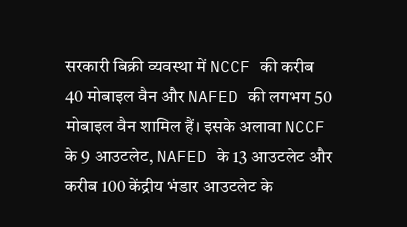सरकारी बिक्री व्यवस्था में NCCF की करीब 40 मोबाइल वैन और NAFED की लगभग 50 मोबाइल वैन शामिल हैं। इसके अलावा NCCF के 9 आउटलेट, NAFED के 13 आउटलेट और करीब 100 केंद्रीय भंडार आउटलेट के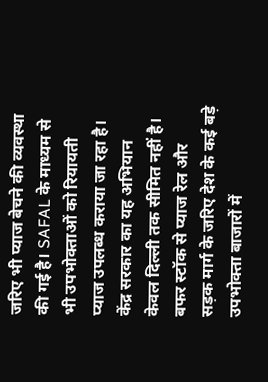जरिए भी प्याज बेचने की व्यवस्था की गई है। SAFAL के माध्यम से भी उपभोक्ताओं को रियायती प्याज उपलब्ध कराया जा रहा है।
केंद्र सरकार का यह अभियान केवल दिल्ली तक सीमित नहीं है। बफर स्टॉक से प्याज रेल और सड़क मार्ग के जरिए देश के कई बड़े उपभोक्ता बाजारों में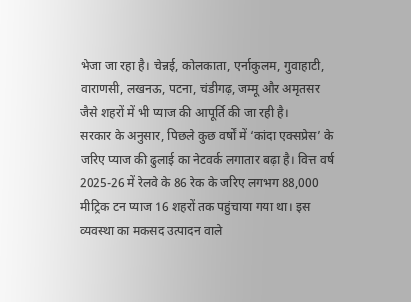भेजा जा रहा है। चेन्नई, कोलकाता, एर्नाकुलम, गुवाहाटी, वाराणसी, लखनऊ, पटना, चंडीगढ़, जम्मू और अमृतसर जैसे शहरों में भी प्याज की आपूर्ति की जा रही है।
सरकार के अनुसार, पिछले कुछ वर्षों में ‘कांदा एक्सप्रेस’ के जरिए प्याज की ढुलाई का नेटवर्क लगातार बढ़ा है। वित्त वर्ष 2025-26 में रेलवे के 86 रेक के जरिए लगभग 88,000 मीट्रिक टन प्याज 16 शहरों तक पहुंचाया गया था। इस व्यवस्था का मकसद उत्पादन वाले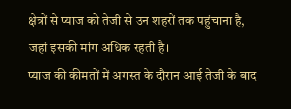क्षेत्रों से प्याज को तेजी से उन शहरों तक पहुंचाना है, जहां इसकी मांग अधिक रहती है।
प्याज की कीमतों में अगस्त के दौरान आई तेजी के बाद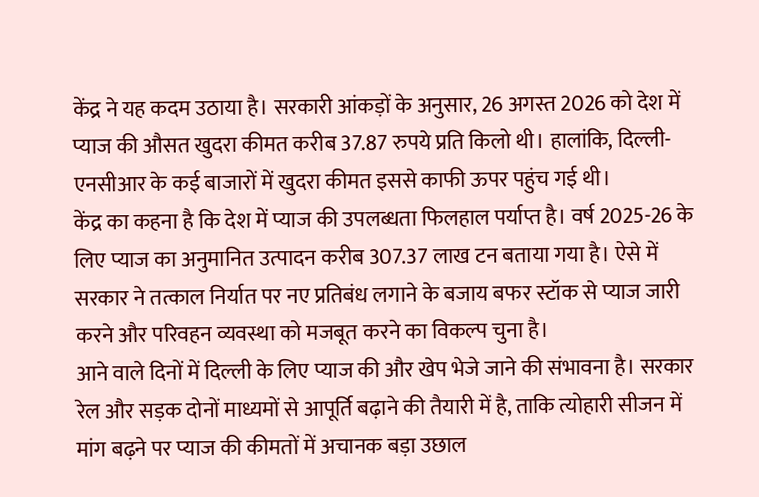केंद्र ने यह कदम उठाया है। सरकारी आंकड़ों के अनुसार, 26 अगस्त 2026 को देश में प्याज की औसत खुदरा कीमत करीब 37.87 रुपये प्रति किलो थी। हालांकि, दिल्ली-एनसीआर के कई बाजारों में खुदरा कीमत इससे काफी ऊपर पहुंच गई थी।
केंद्र का कहना है कि देश में प्याज की उपलब्धता फिलहाल पर्याप्त है। वर्ष 2025-26 के लिए प्याज का अनुमानित उत्पादन करीब 307.37 लाख टन बताया गया है। ऐसे में सरकार ने तत्काल निर्यात पर नए प्रतिबंध लगाने के बजाय बफर स्टॉक से प्याज जारी करने और परिवहन व्यवस्था को मजबूत करने का विकल्प चुना है।
आने वाले दिनों में दिल्ली के लिए प्याज की और खेप भेजे जाने की संभावना है। सरकार रेल और सड़क दोनों माध्यमों से आपूर्ति बढ़ाने की तैयारी में है, ताकि त्योहारी सीजन में मांग बढ़ने पर प्याज की कीमतों में अचानक बड़ा उछाल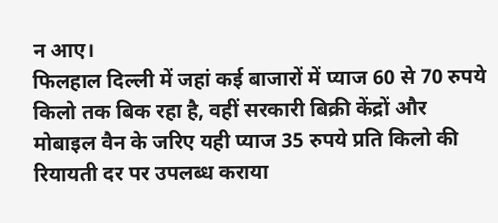न आए।
फिलहाल दिल्ली में जहां कई बाजारों में प्याज 60 से 70 रुपये किलो तक बिक रहा है, वहीं सरकारी बिक्री केंद्रों और मोबाइल वैन के जरिए यही प्याज 35 रुपये प्रति किलो की रियायती दर पर उपलब्ध कराया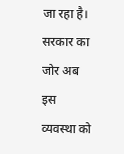जा रहा है। सरकार का जोर अब इस व्यवस्था को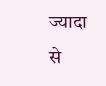ज्यादा से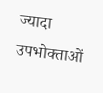ज्यादा उपभोक्ताओं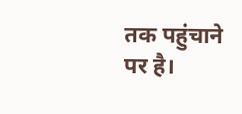तक पहुंचाने पर है।